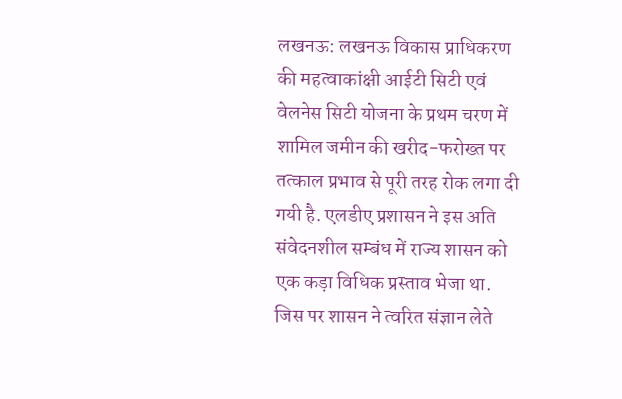लखनऊ: लखनऊ विकास प्राधिकरण की महत्वाकांक्षी आईटी सिटी एवं वेलनेस सिटी योजना के प्रथम चरण में शामिल जमीन की खरीद-फरोख्त पर तत्काल प्रभाव से पूरी तरह रोक लगा दी गयी है. एलडीए प्रशासन ने इस अति संवेदनशील सम्बंध में राज्य शासन को एक कड़ा विधिक प्रस्ताव भेजा था. जिस पर शासन ने त्वरित संज्ञान लेते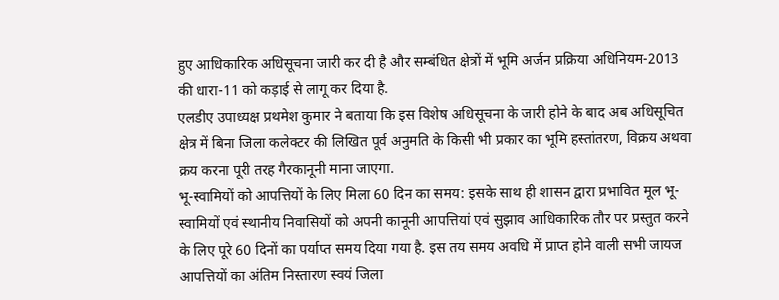हुए आधिकारिक अधिसूचना जारी कर दी है और सम्बंधित क्षेत्रों में भूमि अर्जन प्रक्रिया अधिनियम-2013 की धारा-11 को कड़ाई से लागू कर दिया है.
एलडीए उपाध्यक्ष प्रथमेश कुमार ने बताया कि इस विशेष अधिसूचना के जारी होने के बाद अब अधिसूचित क्षेत्र में बिना जिला कलेक्टर की लिखित पूर्व अनुमति के किसी भी प्रकार का भूमि हस्तांतरण, विक्रय अथवा क्रय करना पूरी तरह गैरकानूनी माना जाएगा.
भू-स्वामियों को आपत्तियों के लिए मिला 60 दिन का समय: इसके साथ ही शासन द्वारा प्रभावित मूल भू-स्वामियों एवं स्थानीय निवासियों को अपनी कानूनी आपत्तियां एवं सुझाव आधिकारिक तौर पर प्रस्तुत करने के लिए पूरे 60 दिनों का पर्याप्त समय दिया गया है. इस तय समय अवधि में प्राप्त होने वाली सभी जायज आपत्तियों का अंतिम निस्तारण स्वयं जिला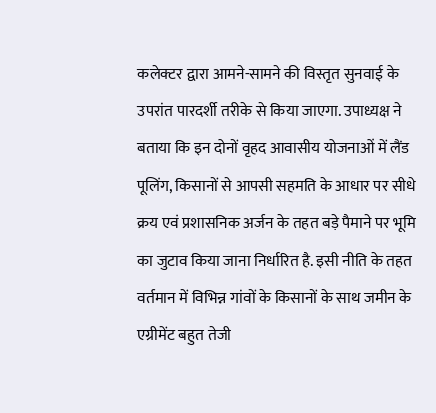कलेक्टर द्वारा आमने-सामने की विस्तृत सुनवाई के उपरांत पारदर्शी तरीके से किया जाएगा. उपाध्यक्ष ने बताया कि इन दोनों वृहद आवासीय योजनाओं में लैंड पूलिंग, किसानों से आपसी सहमति के आधार पर सीधे क्रय एवं प्रशासनिक अर्जन के तहत बड़े पैमाने पर भूमि का जुटाव किया जाना निर्धारित है. इसी नीति के तहत वर्तमान में विभिन्न गांवों के किसानों के साथ जमीन के एग्रीमेंट बहुत तेजी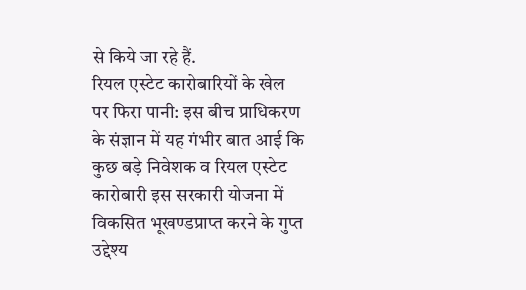से किये जा रहे हैं.
रियल एस्टेट कारोबारियों के खेल पर फिरा पानी: इस बीच प्राधिकरण के संज्ञान में यह गंभीर बात आई कि कुछ बड़े निवेशक व रियल एस्टेट कारोबारी इस सरकारी योजना में विकसित भूखण्डप्राप्त करने के गुप्त उद्देश्य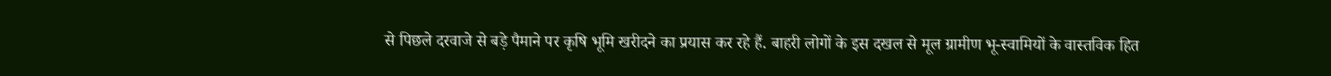से पिछले दरवाजे से बड़े पैमाने पर कृषि भूमि खरीदने का प्रयास कर रहे हैं. बाहरी लोगों के इस दखल से मूल ग्रामीण भू-स्वामियों के वास्तविक हित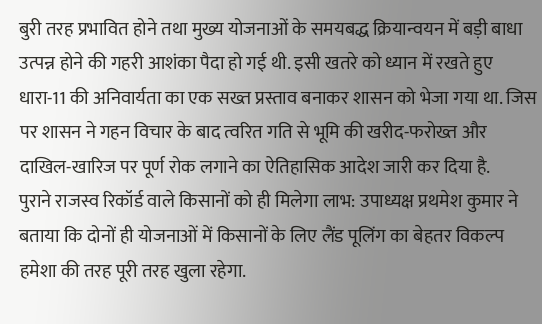बुरी तरह प्रभावित होने तथा मुख्य योजनाओं के समयबद्ध क्रियान्वयन में बड़ी बाधा उत्पन्न होने की गहरी आशंका पैदा हो गई थी. इसी खतरे को ध्यान में रखते हुए धारा-11 की अनिवार्यता का एक सख्त प्रस्ताव बनाकर शासन को भेजा गया था. जिस पर शासन ने गहन विचार के बाद त्वरित गति से भूमि की खरीद-फरोख्त और दाखिल-खारिज पर पूर्ण रोक लगाने का ऐतिहासिक आदेश जारी कर दिया है.
पुराने राजस्व रिकॉर्ड वाले किसानों को ही मिलेगा लाभ: उपाध्यक्ष प्रथमेश कुमार ने बताया कि दोनों ही योजनाओं में किसानों के लिए लैंड पूलिंग का बेहतर विकल्प हमेशा की तरह पूरी तरह खुला रहेगा.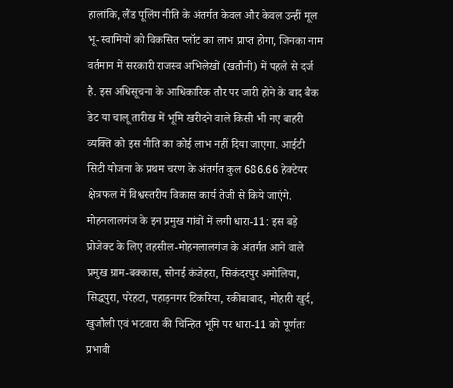हालांकि, लैंड पूलिंग नीति के अंतर्गत केवल और केवल उन्हीं मूल भू-स्वामियों को विकसित प्लॉट का लाभ प्राप्त होगा, जिनका नाम वर्तमान में सरकारी राजस्व अभिलेखों (खतौनी) में पहले से दर्ज है. इस अधिसूचना के आधिकारिक तौर पर जारी होने के बाद बैक डेट या चालू तारीख में भूमि खरीदने वाले किसी भी नए बाहरी व्यक्ति को इस नीति का कोई लाभ नहीं दिया जाएगा. आईटी सिटी योजना के प्रथम चरण के अंतर्गत कुल 686.66 हेक्टेयर क्षेत्रफल में विश्वस्तरीय विकास कार्य तेजी से किये जाएंगे.
मोहनलालगंज के इन प्रमुख गांवों में लगी धारा-11: इस बड़े प्रोजेक्ट के लिए तहसील-मोहनलालगंज के अंतर्गत आने वाले प्रमुख ग्राम-बक्कास, सोनई कंजेहरा, सिकंदरपुर अमोलिया, सिद्धपुरा, परेहटा, पहाड़नगर टिकरिया, रकीबाबाद, मोहारी खुर्द, खुजौली एवं भटवारा की चिन्हित भूमि पर धारा-11 को पूर्णतः प्रभावी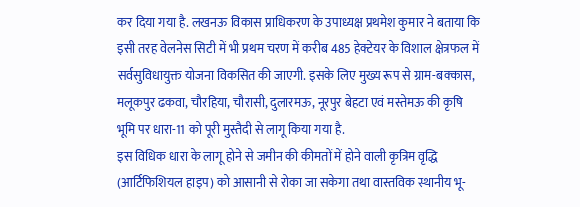कर दिया गया है. लखनऊ विकास प्राधिकरण के उपाध्यक्ष प्रथमेश कुमार ने बताया कि इसी तरह वेलनेस सिटी में भी प्रथम चरण में करीब 485 हेक्टेयर के विशाल क्षेत्रफल में सर्वसुविधायुक्त योजना विकसित की जाएगी. इसके लिए मुख्य रूप से ग्राम-बक्कास, मलूकपुर ढकवा, चौरहिया, चौरासी, दुलारमऊ, नूरपुर बेहटा एवं मस्तेमऊ की कृषि भूमि पर धारा-11 को पूरी मुस्तैदी से लागू किया गया है.
इस विधिक धारा के लागू होने से जमीन की कीमतों में होने वाली कृत्रिम वृद्धि (आर्टिफिशियल हाइप) को आसानी से रोका जा सकेगा तथा वास्तविक स्थानीय भू-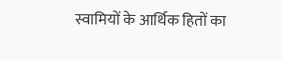स्वामियों के आर्थिक हितों का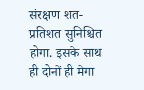संरक्षण शत-प्रतिशत सुनिश्चित होगा. इसके साथ ही दोनों ही मेगा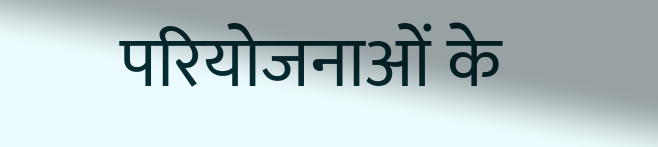परियोजनाओं के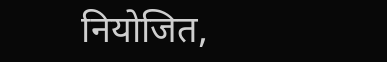नियोजित,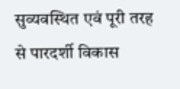सुव्यवस्थित एवं पूरी तरह से पारदर्शी विकास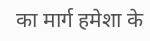का मार्ग हमेशा के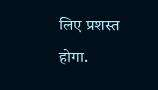लिए प्रशस्त होगा.